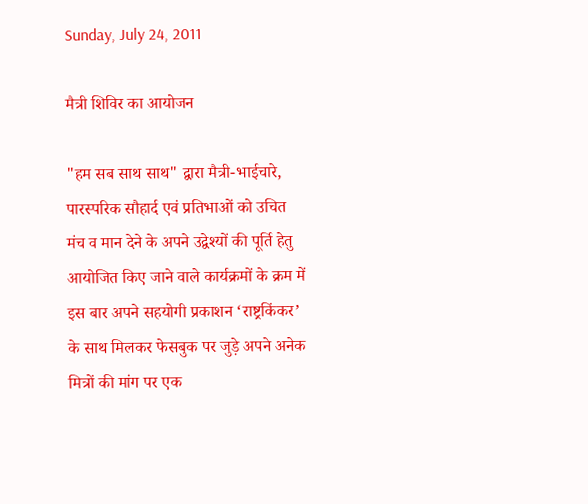Sunday, July 24, 2011

मैत्री शिविर का आयोजन

"हम सब साथ साथ" द्वारा मैत्री-भाईचारे, पारस्परिक सौहार्द एवं प्रतिभाओं को उचित मंच व मान देने के अपने उद्वेश्यों की पूर्ति हेतु आयोजित किए जाने वाले कार्यक्रमों के क्रम में इस बार अपने सहयोगी प्रकाशन ‘राष्ट्रकिंकर’ के साथ मिलकर फेसबुक पर जुड़े अपने अनेक मित्रों की मांग पर एक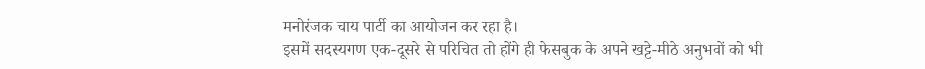मनोरंजक चाय पार्टी का आयोजन कर रहा है।
इसमें सदस्यगण एक-दूसरे से परिचित तो होंगे ही फेसबुक के अपने खट्टे-मीठे अनुभवों को भी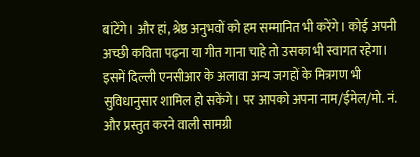बांटेंगे। और हां, श्रेष्ठ अनुभवों को हम सम्मानित भी करेंगे। कोई अपनी अच्छी कविता पढ़ना या गीत गाना चाहे तो उसका भी स्वागत रहेगा।
इसमें दिल्ली एनसीआर के अलावा अन्य जगहों के मित्रगण भी सुविधानुसार शामिल हो सकेंगे। पर आपको अपना नाम/ईमेल/मो. नं. और प्रस्तुत करने वाली सामग्री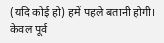(यदि कोई हो) हमें पहले बतानी होगी।
केवल पूर्व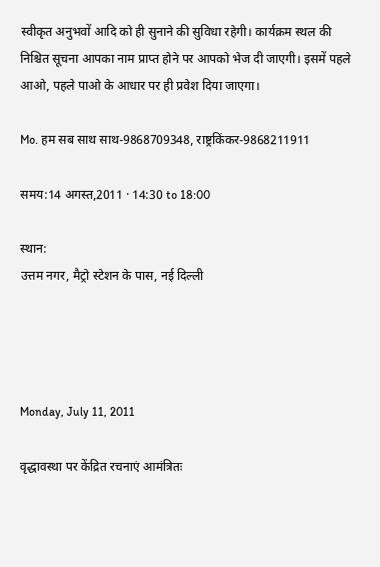स्वीकृत अनुभवों आदि को ही सुनाने की सुविधा रहेगी। कार्यक्रम स्थल की निश्चित सूचना आपका नाम प्राप्त होने पर आपको भेज दी जाएगी। इसमें पहले आओ, पहले पाओ के आधार पर ही प्रवेश दिया जाएगा।

Mo. हम सब साथ साथ-9868709348, राष्ट्रकिंकर-9868211911

समय:14 अगस्त,2011 · 14:30 to 18:00

स्थान:
उत्तम नगर, मैट्रो स्टेशन के पास, नई दिल्ली




Monday, July 11, 2011

वृद्धावस्था पर केंद्रित रचनाएं आमंत्रितः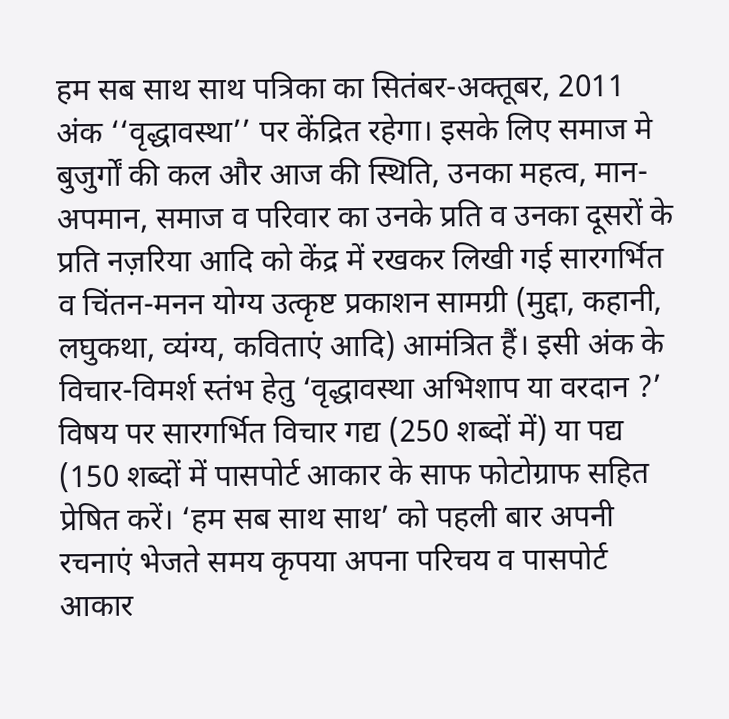हम सब साथ साथ पत्रिका का सितंबर-अक्तूबर, 2011 अंक ‘‘वृद्धावस्था’’ पर केंद्रित रहेगा। इसके लिए समाज मे बुजुर्गों की कल और आज की स्थिति, उनका महत्व, मान-अपमान, समाज व परिवार का उनके प्रति व उनका दूसरों के प्रति नज़रिया आदि को केंद्र में रखकर लिखी गई सारगर्भित व चिंतन-मनन योग्य उत्कृष्ट प्रकाशन सामग्री (मुद्दा, कहानी, लघुकथा, व्यंग्य, कविताएं आदि) आमंत्रित हैं। इसी अंक के विचार-विमर्श स्तंभ हेतु ‘वृद्धावस्था अभिशाप या वरदान ?’ विषय पर सारगर्भित विचार गद्य (250 शब्दों में) या पद्य (150 शब्दों में पासपोर्ट आकार के साफ फोटोग्राफ सहित प्रेषित करें। ‘हम सब साथ साथ’ को पहली बार अपनी रचनाएं भेजते समय कृपया अपना परिचय व पासपोर्ट आकार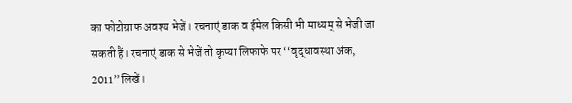का फोटोग्राफ अवश्य भेजें। रचनाएं डाक व ईमेल किसी भी माध्यम् से भेजी जा सकती हैं। रचनाएं डाक से भेजें तो कृप्या लिफाफे पर ‘‘वृद्धावस्था अंक, 2011’’लिखें।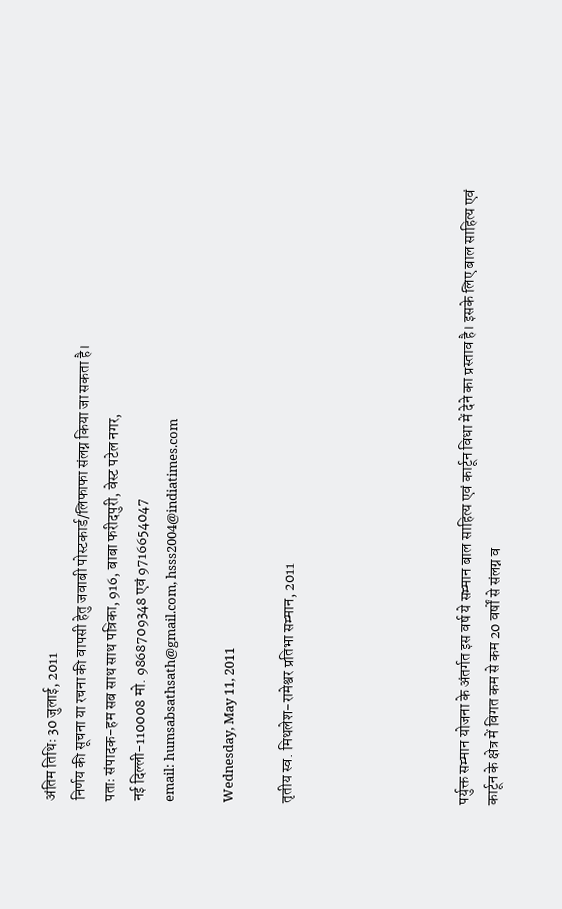अंतिम तिथिः 30 जुलाई, 2011
निर्णय की सूचना या रचना की वापसी हेतु जवाबी पोस्टकार्ड/लिफाफा संलग्न किया जा सकता है।
पताः संपादक-हम सब साथ साथ पत्रिका, 916, बाबा फरीदपुरी, वेस्ट पटेल नगर,
नई दिल्ली-110008 मो. 9868709348 एवं 9716654047
email: humsabsathsath@gmail.com, hsss2004@indiatimes.com

Wednesday, May 11, 2011

तृतीय स्व. मिथलेश-रामेश्वर प्रतिभा सम्मान, 2011





पर्युक्त सम्मान योजना के अंतर्गत इस वर्ष ये सम्मान बाल साहित्य एवं कार्टून विधा में देने का प्रस्ताव है। इसके लिए बाल साहित्य एवं कार्टून के क्षेत्र में विगत कम से कम 20 वर्षों से संलग्न व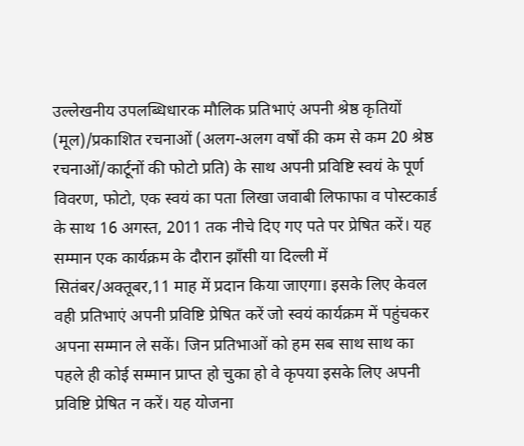उल्लेखनीय उपलब्धिधारक मौलिक प्रतिभाएं अपनी श्रेष्ठ कृतियों (मूल)/प्रकाशित रचनाओं (अलग-अलग वर्षों की कम से कम 20 श्रेष्ठ रचनाओं/कार्टूनों की फोटो प्रति) के साथ अपनी प्रविष्टि स्वयं के पूर्ण विवरण, फोटो, एक स्वयं का पता लिखा जवाबी लिफाफा व पोस्टकार्ड के साथ 16 अगस्त, 2011 तक नीचे दिए गए पते पर प्रेषित करें। यह सम्मान एक कार्यक्रम के दौरान झॉंसी या दिल्ली में सितंबर/अक्तूबर,11 माह में प्रदान किया जाएगा। इसके लिए केवल वही प्रतिभाएं अपनी प्रविष्टि प्रेषित करें जो स्वयं कार्यक्रम में पहुंचकर अपना सम्मान ले सकें। जिन प्रतिभाओं को हम सब साथ साथ का पहले ही कोई सम्मान प्राप्त हो चुका हो वे कृपया इसके लिए अपनी प्रविष्टि प्रेषित न करें। यह योजना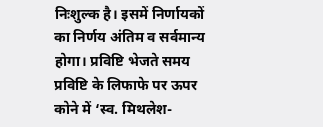निःशुल्क है। इसमें निर्णायकों का निर्णय अंतिम व सर्वमान्य होगा। प्रविष्टि भेजते समय प्रविष्टि के लिफाफे पर ऊपर कोने में ‘स्व. मिथलेश-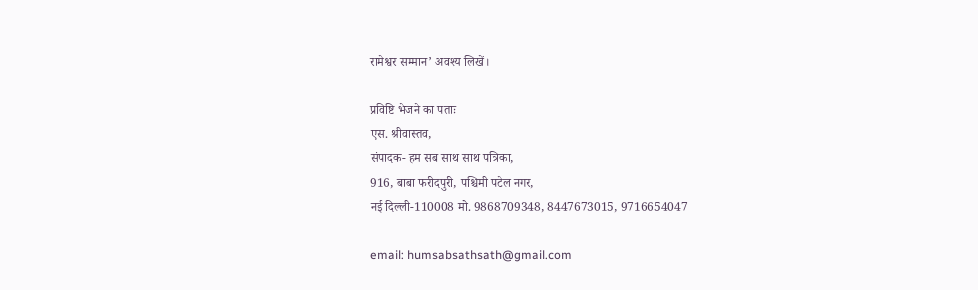रामेश्वर सम्मान’ अवश्य लिखें।

प्रविष्टि भेजने का पताः
एस. श्रीवास्तव,
संपादक- हम सब साथ साथ पत्रिका,
916, बाबा फरीदपुरी, पश्चिमी पटेल नगर,
नई दिल्ली-110008 मो. 9868709348, 8447673015, 9716654047

email: humsabsathsath@gmail.com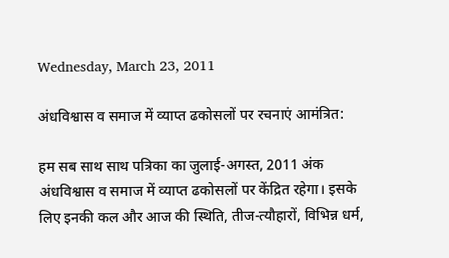Wednesday, March 23, 2011

अंधविश्वास व समाज में व्याप्त ढकोसलों पर रचनाएं आमंत्रित:

हम सब साथ साथ पत्रिका का जुलाई-अगस्त, 2011 अंक अंधविश्वास व समाज में व्याप्त ढकोसलों पर केंद्रित रहेगा। इसके लिए इनकी कल और आज की स्थिति, तीज-त्यौहारों, विभिन्न धर्म,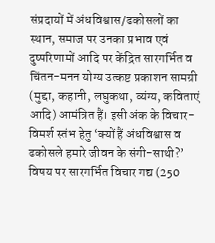संप्रदायों में अंधविश्वास/ढकोसलों का स्थान, समाज पर उनका प्रभाव एवं दुष्परिणामों आदि पर केंद्रित सारगर्भित व चिंतन-मनन योग्य उत्कष्ट प्रकाशन सामग्री (मुद्दा, कहानी, लघुकथा, व्यंग्य, कविताएं आदि) आमंत्रित हैं। इसी अंक के विचार-विमर्श स्तंभ हेतु ‘क्यों हैं अंधविश्वास व ढकोसले हमारे जीवन के संगी-साथी?’ विषय पर सारगर्भित विचार गद्य (250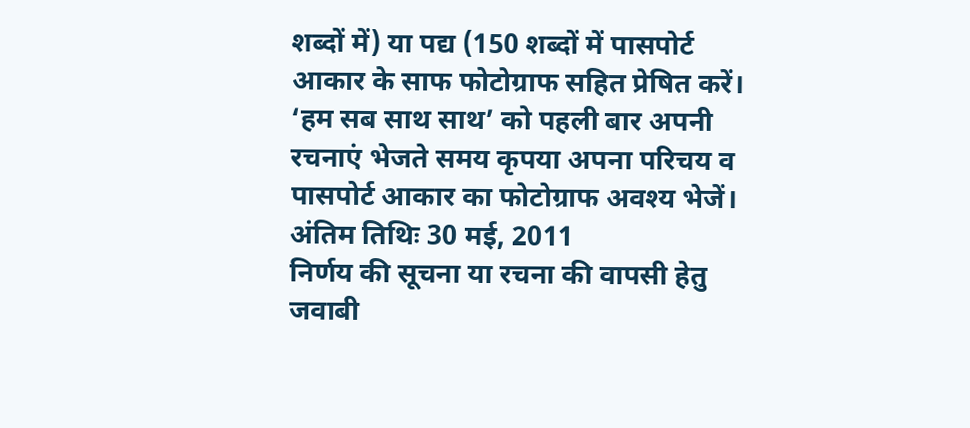शब्दों में) या पद्य (150 शब्दों में पासपोर्ट आकार के साफ फोटोग्राफ सहित प्रेषित करें। ‘हम सब साथ साथ’ को पहली बार अपनी रचनाएं भेजते समय कृपया अपना परिचय व पासपोर्ट आकार का फोटोग्राफ अवश्य भेजें।
अंतिम तिथिः 30 मई, 2011
निर्णय की सूचना या रचना की वापसी हेतु जवाबी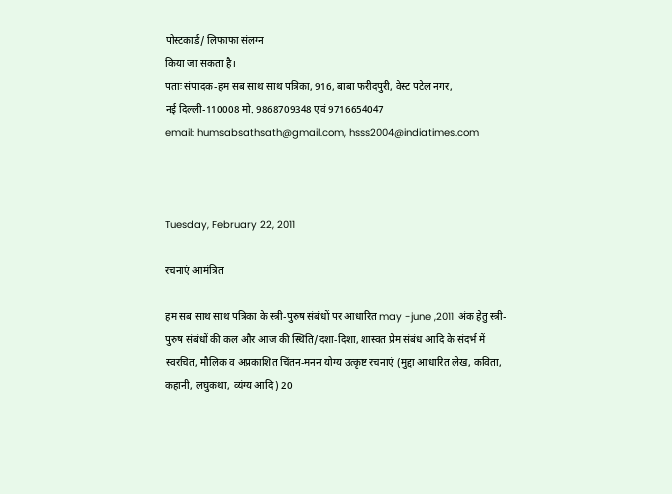पोस्टकार्ड/ लिफाफा संलग्न
किया जा सकता है।
पताः संपादक-हम सब साथ साथ पत्रिका, 916, बाबा फरीदपुरी, वेस्ट पटेल नगर,
नई दिल्ली-110008 मो. 9868709348 एवं 9716654047
email: humsabsathsath@gmail.com, hsss2004@indiatimes.com



Tuesday, February 22, 2011

रचनाएं आमंत्रित

हम सब साथ साथ पत्रिका के स्त्री-पुरुष संबंधों पर आधारित may -june ,2011 अंक हेतु स्त्री-पुरुष संबंधों की कल और आज की स्थिति/दशा-दिशा, शास्वत प्रेम संबंध आदि के संदर्भ में स्वरचित, मौलिक व अप्रकाशित चिंतन-मनन योग्य उत्कृष्ट रचनाएं (मुद्दा आधारित लेख, कविता, कहानी, लघुकथा, व्यंग्य आदि) 20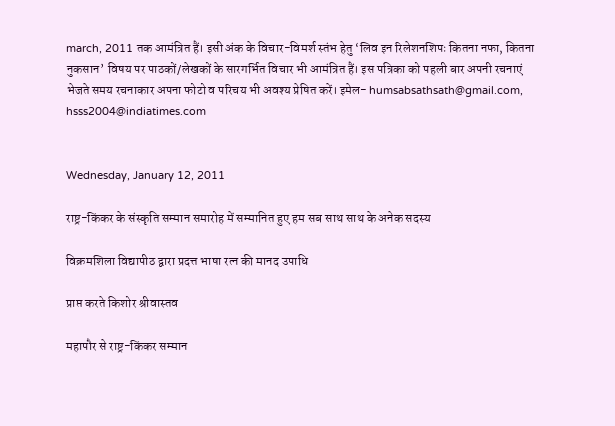march, 2011 तक आमंत्रित हैं। इसी अंक के विचार-विमर्श स्तंभ हेतु ‘लिव इन रिलेशनशिपः कितना नफा, कितना नुकसान’ विषय पर पाठकों/लेखकों के सारगर्भित विचार भी आमंत्रित हैं। इस पत्रिका को पहली बार अपनी रचनाएं भेजते समय रचनाकार अपना फोटो व परिचय भी अवश्य प्रेषित करें। इमेल- humsabsathsath@gmail.com, hsss2004@indiatimes.com


Wednesday, January 12, 2011

राष्ट्र-किंकर के संस्कृति सम्मान समारोह में सम्मानित हुए हम सब साथ साथ के अनेक सदस्य

विक्रमशिला विद्यापीठ द्वारा प्रदत्त भाषा रत्न की मानद उपाधि

प्राप्त करते किशोर श्रीवास्तव

महापौर से राष्ट्र-किंकर सम्मान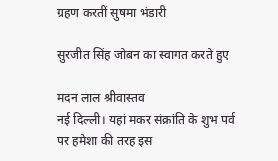ग्रहण करतीं सुषमा भंडारी

सुरजीत सिंह जोबन का स्वागत करते हुए

मदन लाल श्रीवास्तव
नई दिल्ली। यहां मकर संक्रांति के शुभ पर्व पर हमेशा की तरह इस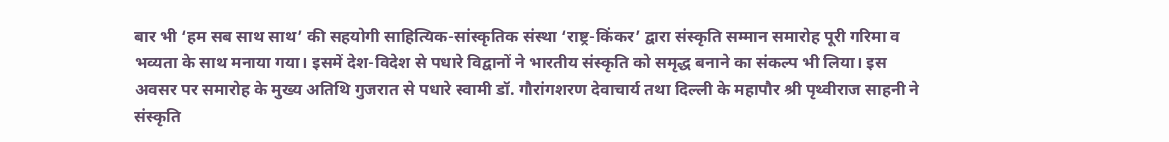बार भी ‘हम सब साथ साथ’ की सहयोगी साहित्यिक-सांस्कृतिक संस्था ‘राष्ट्र-किंकर’ द्वारा संस्कृति सम्मान समारोह पूरी गरिमा व भव्यता के साथ मनाया गया। इसमें देश-विदेश से पधारे विद्वानों ने भारतीय संस्कृति को समृद्ध बनाने का संकल्प भी लिया। इस अवसर पर समारोह के मुख्य अतिथि गुजरात से पधारे स्वामी डॉ. गौरांगशरण देवाचार्य तथा दिल्ली के महापौर श्री पृथ्वीराज साहनी ने संस्कृति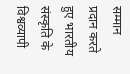सम्मान प्रदान करते हुए भारतीय संस्कृति के विश्वव्यापी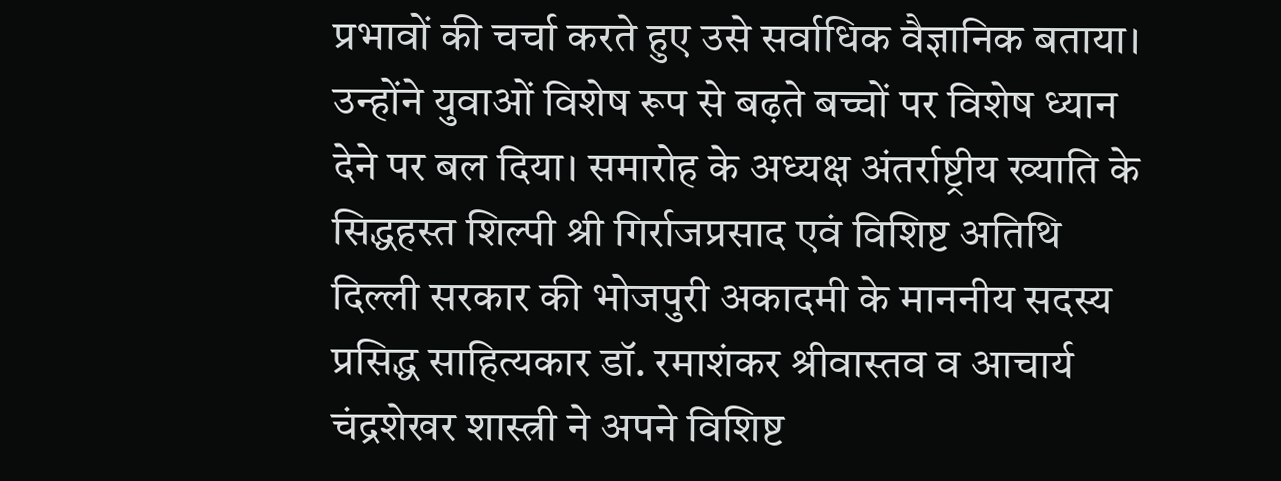प्रभावों की चर्चा करते हुए उसे सर्वाधिक वैज्ञानिक बताया। उन्होंने युवाओं विशेष रूप से बढ़ते बच्चों पर विशेष ध्यान देने पर बल दिया। समारोह के अध्यक्ष अंतर्राष्ट्रीय ख्याति के सिद्धहस्त शिल्पी श्री गिर्राजप्रसाद एवं विशिष्ट अतिथि दिल्ली सरकार की भोजपुरी अकादमी के माननीय सदस्य प्रसिद्ध साहित्यकार डॉ. रमाशंकर श्रीवास्तव व आचार्य चंद्रशेखर शास्त्री ने अपने विशिष्ट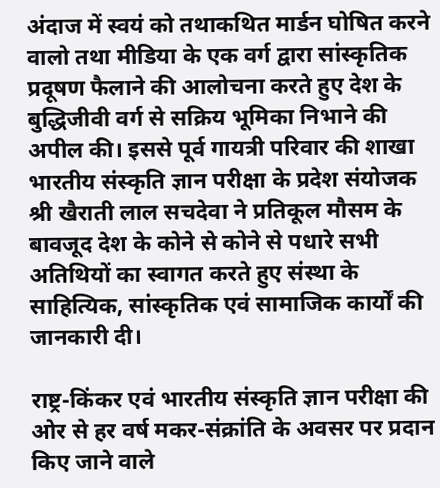अंदाज में स्वयं को तथाकथित मार्डन घोषित करने वालो तथा मीडिया के एक वर्ग द्वारा सांस्कृतिक प्रदूषण फैलाने की आलोचना करते हुए देश के बुद्धिजीवी वर्ग से सक्रिय भूमिका निभाने की अपील की। इससे पूर्व गायत्री परिवार की शाखा भारतीय संस्कृति ज्ञान परीक्षा के प्रदेश संयोजक श्री खैराती लाल सचदेवा ने प्रतिकूल मौसम के बावजूद देश के कोने से कोने से पधारे सभी अतिथियों का स्वागत करते हुए संस्था के साहित्यिक, सांस्कृतिक एवं सामाजिक कार्यों की जानकारी दी।

राष्ट्र-किंकर एवं भारतीय संस्कृति ज्ञान परीक्षा की ओर से हर वर्ष मकर-संक्रांति के अवसर पर प्रदान किए जाने वाले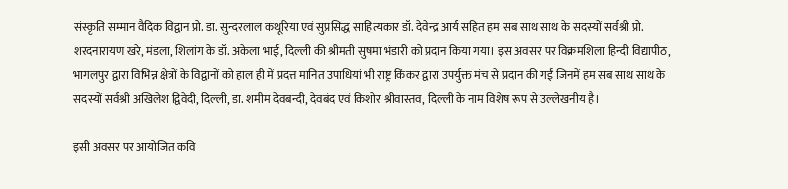संस्कृति सम्मान वैदिक विद्वान प्रो. डा. सुन्दरलाल कथूरिया एवं सुप्रसिद्ध साहित्यकार डॉ. देवेन्द्र आर्य सहित हम सब साथ साथ के सदस्यों सर्वश्री प्रो. शरदनारायण खरे, मंडला, शिलांग के डॉ. अकेला भाई, दिल्ली की श्रीमती सुषमा भंडारी को प्रदान किया गया। इस अवसर पर विक्रमशिला हिन्दी विद्यापीठ, भागलपुर द्वारा विभिन्न क्षेत्रों के विद्वानों को हाल ही में प्रदत्त मानित उपाधियां भी राष्ट्र किंकर द्वारा उपर्युक्त मंच से प्रदान की गईं जिनमें हम सब साथ साथ के सदस्यों सर्वश्री अखिलेश द्विवेदी, दिल्ली, डा. शमीम देवबन्दी, देवबंद एवं किशोर श्रीवास्तव, दिल्ली के नाम विशेष रूप से उल्लेखनीय है।

इसी अवसर पर आयोजित कवि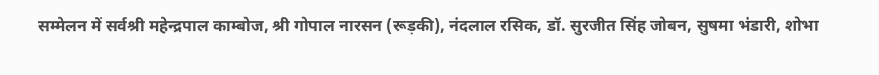सम्मेलन में सर्वश्री महेन्द्रपाल काम्बोज, श्री गोपाल नारसन (रूड़की), नंदलाल रसिक, डॉ. सुरजीत सिंह जोबन, सुषमा भंडारी, शोभा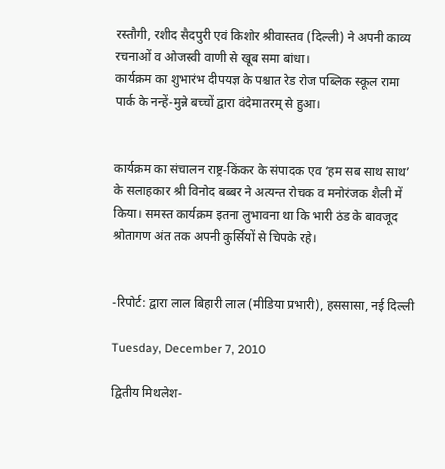रस्तौगी, रशीद सैदपुरी एवं किशोर श्रीवास्तव (दिल्ली) ने अपनी काव्य रचनाओं व ओजस्वी वाणी से खूब समा बांधा।
कार्यक्रम का शुभारंभ दीपयज्ञ के पश्चात रेड रोज पब्लिक स्कूल रामा पार्क के नन्हें-मुन्ने बच्चों द्वारा वंदेमातरम् से हुआ।


कार्यक्रम का संचालन राष्ट्र-किंकर के संपादक एव ‘हम सब साथ साथ’ के सलाहकार श्री विनोद बब्बर ने अत्यन्त रोचक व मनोरंजक शैली में किया। समस्त कार्यक्रम इतना लुभावना था कि भारी ठंड के बावजूद श्रोतागण अंत तक अपनी कुर्सियों से चिपके रहे।


-रिपोर्ट: द्वारा लाल बिहारी लाल (मीडिया प्रभारी), हससासा, नई दिल्ली

Tuesday, December 7, 2010

द्वितीय मिथलेश-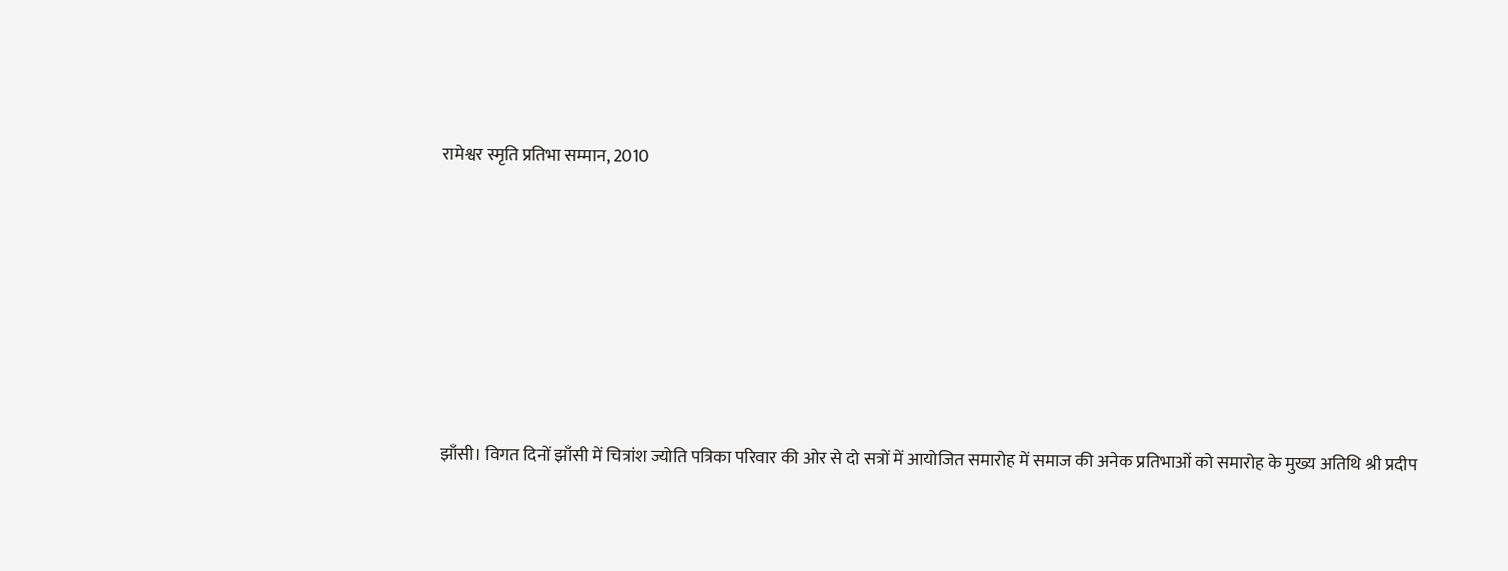रामेश्वर स्मृति प्रतिभा सम्मान, 2010







झाँसी। विगत दिनों झाँसी में चित्रांश ज्योति पत्रिका परिवार की ओर से दो सत्रों में आयोजित समारोह में समाज की अनेक प्रतिभाओं को समारोह के मुख्य अतिथि श्री प्रदीप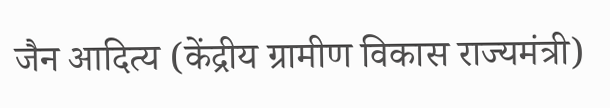जैन आदित्य (केंद्रीय ग्रामीण विकास राज्यमंत्री)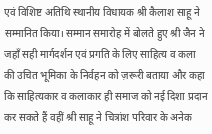एवं विशिष्ट अतिथि स्थानीय विधायक श्री कैलाश साहू ने सम्मानित किया। सम्मान समारोह में बोलते हुए श्री जैन ने जहाँ सही मार्गदर्शन एवं प्रगति के लिए साहित्य व कला की उचित भूमिका के निर्वहन को ज़रूरी बताया और कहा कि साहित्यकार व कलाकार ही समाज को नई दिशा प्रदान कर सकते हैं वहीं श्री साहू ने चित्रांश परिवार के अनेक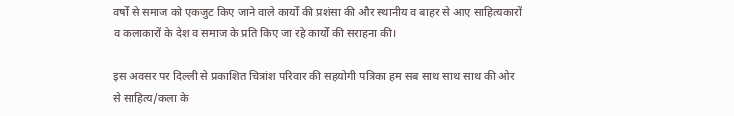वर्षों से समाज को एकजुट किए जाने वाले कार्यों की प्रशंसा की और स्थानीय व बाहर से आए साहित्यकारों व कलाकारों के देश व समाज के प्रति किए जा रहे कार्यों की सराहना की।

इस अवसर पर दिल्ली से प्रकाशित चित्रांश परिवार की सहयोगी पत्रिका हम सब साथ साथ साथ की ओर से साहित्य/कला के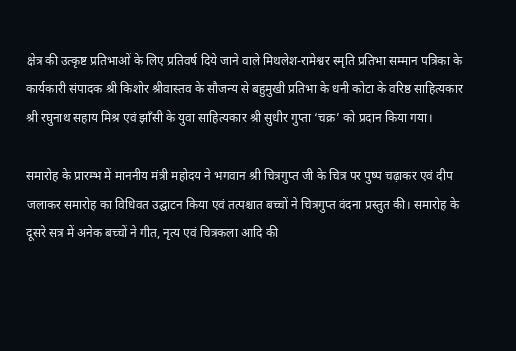क्षेत्र की उत्कृष्ट प्रतिभाओं के लिए प्रतिवर्ष दिये जाने वाले मिथलेश-रामेश्वर स्मृति प्रतिभा सम्मान पत्रिका के कार्यकारी संपादक श्री किशोर श्रीवास्तव के सौजन्य से बहुमुखी प्रतिभा के धनी कोटा के वरिष्ठ साहित्यकार श्री रघुनाथ सहाय मिश्र एवं झाँसी के युवा साहित्यकार श्री सुधीर गुप्ता ‘चक्र’ को प्रदान किया गया।

समारोह के प्रारम्भ में माननीय मंत्री महोदय ने भगवान श्री चित्रगुप्त जी के चित्र पर पुष्प चढ़ाकर एवं दीप जलाकर समारोह का विधिवत उद्घाटन किया एवं तत्पश्चात बच्चों ने चित्रगुप्त वंदना प्रस्तुत की। समारोह के दूसरे सत्र में अनेक बच्चों ने गीत, नृत्य एवं चित्रकला आदि की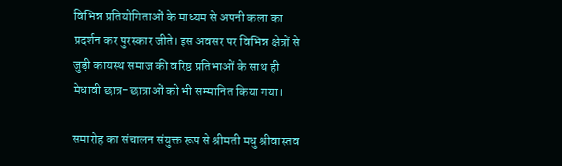विभिन्न प्रतियोगिताओं के माध्यम से अपनी कला का प्रदर्शन कर पुरस्कार जीते। इस अवसर पर विभिन्न क्षेत्रों से जुड़ी कायस्थ समाज की वरिष्ठ प्रतिभाओं के साथ ही मेधावी छात्र-छात्राओं को भी सम्मानित किया गया।

समारोह का संचालन संयुक्त रूप से श्रीमती मधु श्रीवास्तव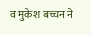व मुकेश बच्चन ने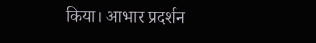किया। आभार प्रदर्शन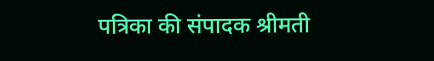पत्रिका की संपादक श्रीमती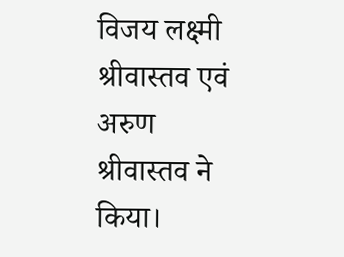विजय लक्ष्मी श्रीवास्तव एवं अरुण श्रीवास्तव ने किया।